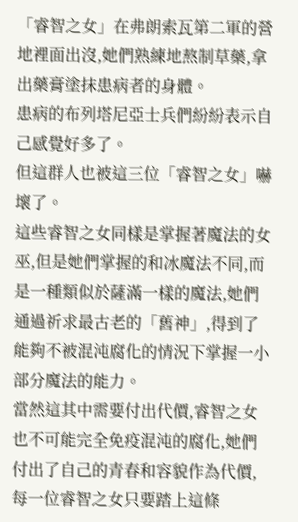「睿智之女」在弗朗索瓦第二軍的營地裡面出沒,她們熟練地熬制草藥,拿出藥膏塗抹患病者的身體。
患病的布列塔尼亞士兵們紛紛表示自己感覺好多了。
但這群人也被這三位「睿智之女」嚇壞了。
這些睿智之女同樣是掌握著魔法的女巫,但是她們掌握的和冰魔法不同,而是一種類似於薩滿一樣的魔法,她們通過祈求最古老的「舊神」,得到了能夠不被混沌腐化的情況下掌握一小部分魔法的能力。
當然這其中需要付出代價,睿智之女也不可能完全免疫混沌的腐化,她們付出了自己的青春和容貌作為代價,每一位睿智之女只要踏上這條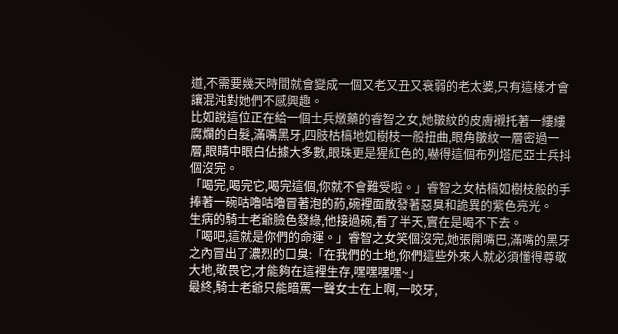道,不需要幾天時間就會變成一個又老又丑又衰弱的老太婆,只有這樣才會讓混沌對她們不感興趣。
比如說這位正在給一個士兵燉藥的睿智之女,她皺紋的皮膚襯托著一縷縷腐爛的白髮,滿嘴黑牙,四肢枯槁地如樹枝一般扭曲,眼角皺紋一層密過一層,眼睛中眼白佔據大多數,眼珠更是猩紅色的,嚇得這個布列塔尼亞士兵抖個沒完。
「喝完,喝完它,喝完這個,你就不會難受啦。」睿智之女枯槁如樹枝般的手捧著一碗咕嚕咕嚕冒著泡的葯,碗裡面散發著惡臭和詭異的紫色亮光。
生病的騎士老爺臉色發綠,他接過碗,看了半天,實在是喝不下去。
「喝吧,這就是你們的命運。」睿智之女笑個沒完,她張開嘴巴,滿嘴的黑牙之內冒出了濃烈的口臭:「在我們的土地,你們這些外來人就必須懂得尊敬大地,敬畏它,才能夠在這裡生存,嘿嘿嘿嘿~」
最終,騎士老爺只能暗罵一聲女士在上啊,一咬牙,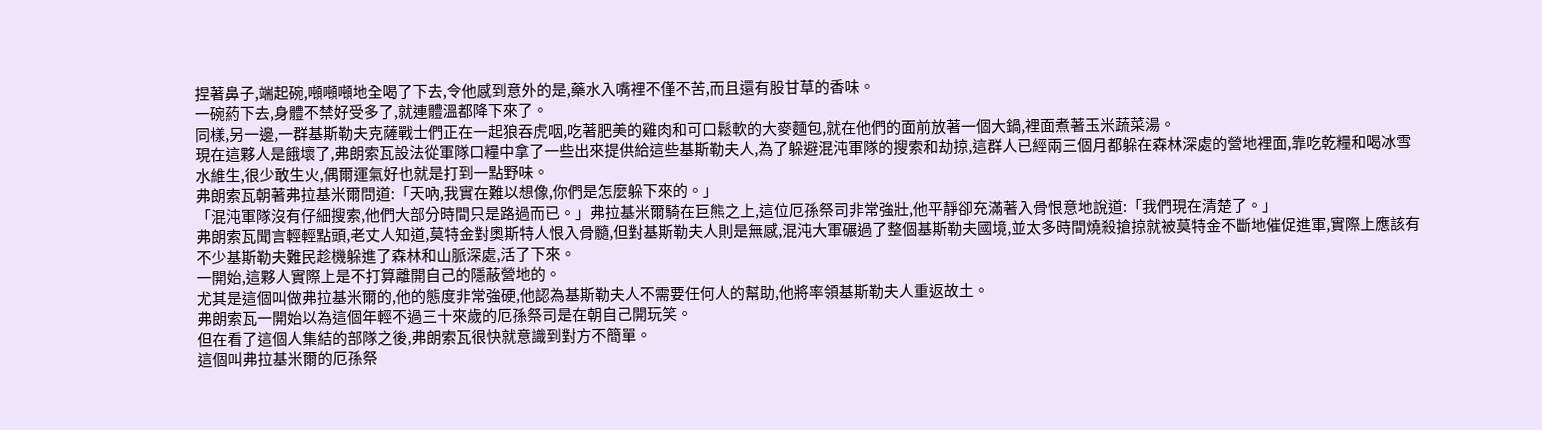捏著鼻子,端起碗,噸噸噸地全喝了下去,令他感到意外的是,藥水入嘴裡不僅不苦,而且還有股甘草的香味。
一碗葯下去,身體不禁好受多了,就連體溫都降下來了。
同樣,另一邊,一群基斯勒夫克薩戰士們正在一起狼吞虎咽,吃著肥美的雞肉和可口鬆軟的大麥麵包,就在他們的面前放著一個大鍋,裡面煮著玉米蔬菜湯。
現在這夥人是餓壞了,弗朗索瓦設法從軍隊口糧中拿了一些出來提供給這些基斯勒夫人,為了躲避混沌軍隊的搜索和劫掠,這群人已經兩三個月都躲在森林深處的營地裡面,靠吃乾糧和喝冰雪水維生,很少敢生火,偶爾運氣好也就是打到一點野味。
弗朗索瓦朝著弗拉基米爾問道:「天吶,我實在難以想像,你們是怎麼躲下來的。」
「混沌軍隊沒有仔細搜索,他們大部分時間只是路過而已。」弗拉基米爾騎在巨熊之上,這位厄孫祭司非常強壯,他平靜卻充滿著入骨恨意地說道:「我們現在清楚了。」
弗朗索瓦聞言輕輕點頭,老丈人知道,莫特金對奧斯特人恨入骨髓,但對基斯勒夫人則是無感,混沌大軍碾過了整個基斯勒夫國境,並太多時間燒殺搶掠就被莫特金不斷地催促進軍,實際上應該有不少基斯勒夫難民趁機躲進了森林和山脈深處,活了下來。
一開始,這夥人實際上是不打算離開自己的隱蔽營地的。
尤其是這個叫做弗拉基米爾的,他的態度非常強硬,他認為基斯勒夫人不需要任何人的幫助,他將率領基斯勒夫人重返故土。
弗朗索瓦一開始以為這個年輕不過三十來歲的厄孫祭司是在朝自己開玩笑。
但在看了這個人集結的部隊之後,弗朗索瓦很快就意識到對方不簡單。
這個叫弗拉基米爾的厄孫祭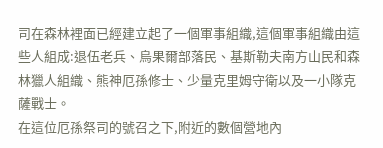司在森林裡面已經建立起了一個軍事組織,這個軍事組織由這些人組成:退伍老兵、烏果爾部落民、基斯勒夫南方山民和森林獵人組織、熊神厄孫修士、少量克里姆守衛以及一小隊克薩戰士。
在這位厄孫祭司的號召之下,附近的數個營地內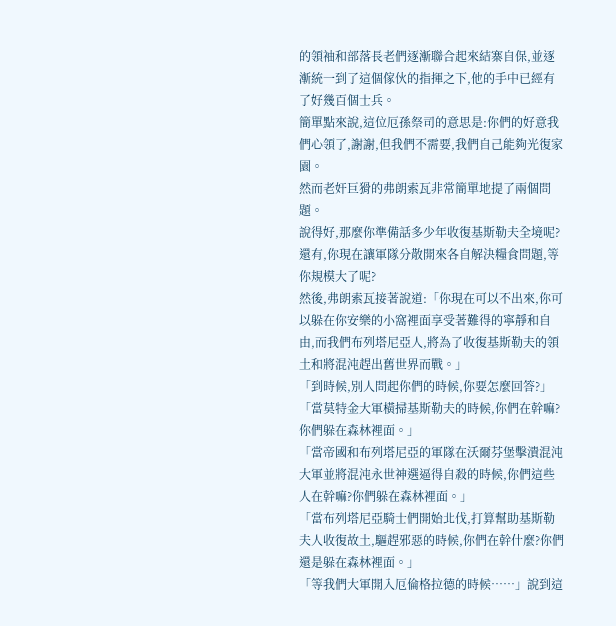的領袖和部落長老們逐漸聯合起來結寨自保,並逐漸統一到了這個傢伙的指揮之下,他的手中已經有了好幾百個士兵。
簡單點來說,這位厄孫祭司的意思是:你們的好意我們心領了,謝謝,但我們不需要,我們自己能夠光復家園。
然而老奸巨猾的弗朗索瓦非常簡單地提了兩個問題。
說得好,那麼你準備話多少年收復基斯勒夫全境呢?還有,你現在讓軍隊分散開來各自解決糧食問題,等你規模大了呢?
然後,弗朗索瓦接著說道:「你現在可以不出來,你可以躲在你安樂的小窩裡面享受著難得的寧靜和自由,而我們布列塔尼亞人,將為了收復基斯勒夫的領土和將混沌趕出舊世界而戰。」
「到時候,別人問起你們的時候,你要怎麼回答?」
「當莫特金大軍橫掃基斯勒夫的時候,你們在幹嘛?你們躲在森林裡面。」
「當帝國和布列塔尼亞的軍隊在沃爾芬堡擊潰混沌大軍並將混沌永世神選逼得自殺的時候,你們這些人在幹嘛?你們躲在森林裡面。」
「當布列塔尼亞騎士們開始北伐,打算幫助基斯勒夫人收復故土,驅趕邪惡的時候,你們在幹什麼?你們還是躲在森林裡面。」
「等我們大軍開入厄倫格拉德的時候……」說到這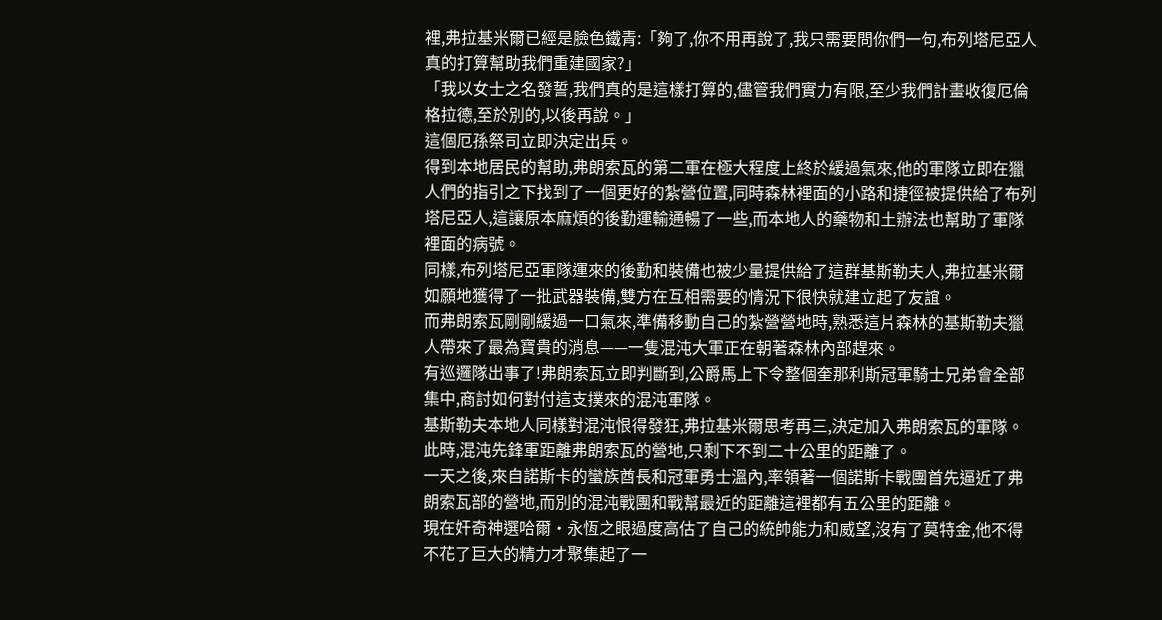裡,弗拉基米爾已經是臉色鐵青:「夠了,你不用再說了,我只需要問你們一句,布列塔尼亞人真的打算幫助我們重建國家?」
「我以女士之名發誓,我們真的是這樣打算的,儘管我們實力有限,至少我們計畫收復厄倫格拉德,至於別的,以後再說。」
這個厄孫祭司立即決定出兵。
得到本地居民的幫助,弗朗索瓦的第二軍在極大程度上終於緩過氣來,他的軍隊立即在獵人們的指引之下找到了一個更好的紮營位置,同時森林裡面的小路和捷徑被提供給了布列塔尼亞人,這讓原本麻煩的後勤運輸通暢了一些,而本地人的藥物和土辦法也幫助了軍隊裡面的病號。
同樣,布列塔尼亞軍隊運來的後勤和裝備也被少量提供給了這群基斯勒夫人,弗拉基米爾如願地獲得了一批武器裝備,雙方在互相需要的情況下很快就建立起了友誼。
而弗朗索瓦剛剛緩過一口氣來,準備移動自己的紮營營地時,熟悉這片森林的基斯勒夫獵人帶來了最為寶貴的消息——一隻混沌大軍正在朝著森林內部趕來。
有巡邏隊出事了!弗朗索瓦立即判斷到,公爵馬上下令整個奎那利斯冠軍騎士兄弟會全部集中,商討如何對付這支撲來的混沌軍隊。
基斯勒夫本地人同樣對混沌恨得發狂,弗拉基米爾思考再三,決定加入弗朗索瓦的軍隊。
此時,混沌先鋒軍距離弗朗索瓦的營地,只剩下不到二十公里的距離了。
一天之後,來自諾斯卡的蠻族酋長和冠軍勇士溫內,率領著一個諾斯卡戰團首先逼近了弗朗索瓦部的營地,而別的混沌戰團和戰幫最近的距離這裡都有五公里的距離。
現在奸奇神選哈爾·永恆之眼過度高估了自己的統帥能力和威望,沒有了莫特金,他不得不花了巨大的精力才聚集起了一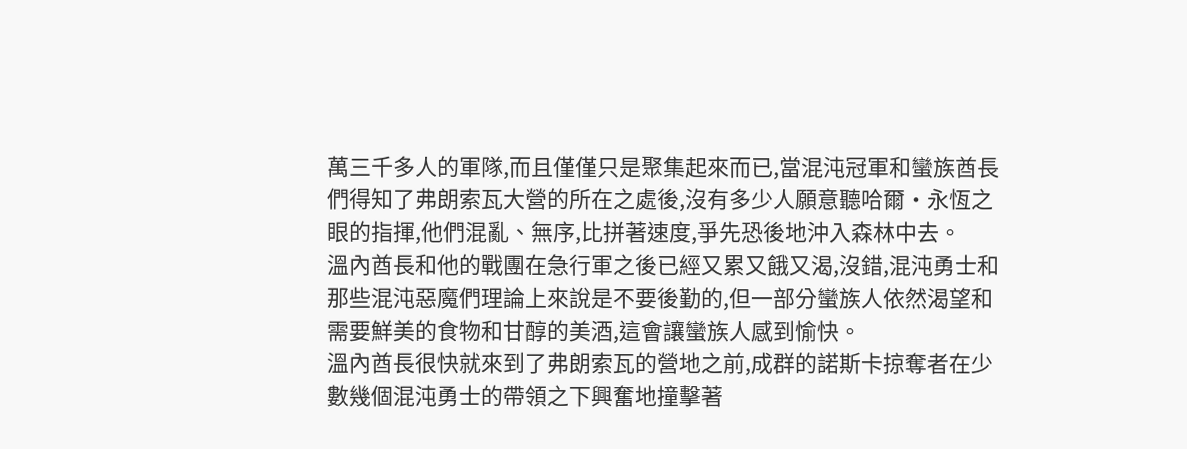萬三千多人的軍隊,而且僅僅只是聚集起來而已,當混沌冠軍和蠻族酋長們得知了弗朗索瓦大營的所在之處後,沒有多少人願意聽哈爾·永恆之眼的指揮,他們混亂、無序,比拼著速度,爭先恐後地沖入森林中去。
溫內酋長和他的戰團在急行軍之後已經又累又餓又渴,沒錯,混沌勇士和那些混沌惡魔們理論上來說是不要後勤的,但一部分蠻族人依然渴望和需要鮮美的食物和甘醇的美酒,這會讓蠻族人感到愉快。
溫內酋長很快就來到了弗朗索瓦的營地之前,成群的諾斯卡掠奪者在少數幾個混沌勇士的帶領之下興奮地撞擊著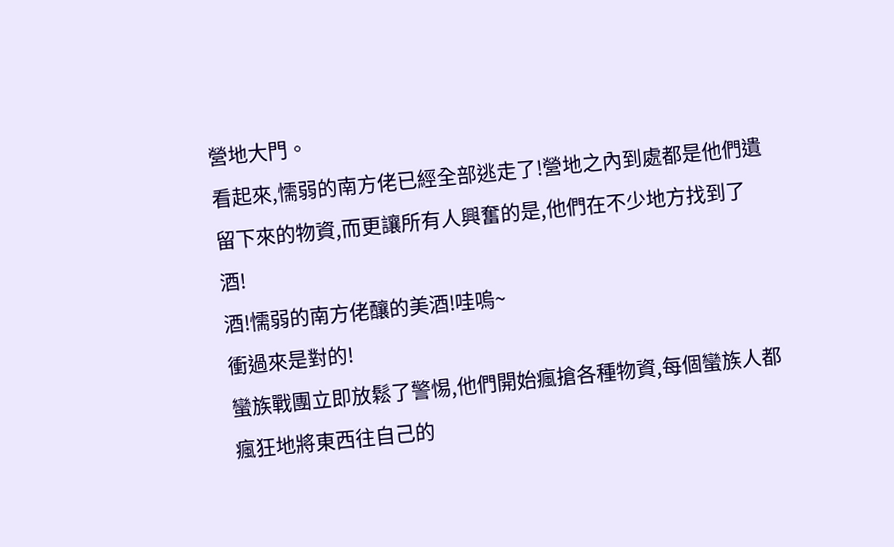營地大門。
看起來,懦弱的南方佬已經全部逃走了!營地之內到處都是他們遺留下來的物資,而更讓所有人興奮的是,他們在不少地方找到了酒!
酒!懦弱的南方佬釀的美酒!哇嗚~
衝過來是對的!
蠻族戰團立即放鬆了警惕,他們開始瘋搶各種物資,每個蠻族人都瘋狂地將東西往自己的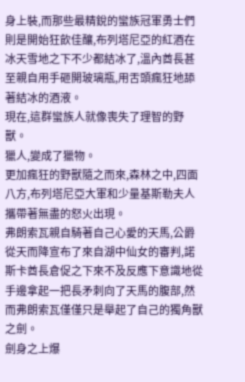身上裝,而那些最精銳的蠻族冠軍勇士們則是開始狂飲佳釀,布列塔尼亞的紅酒在冰天雪地之下不少都結冰了,溫內酋長甚至親自用手砸開玻璃瓶,用舌頭瘋狂地舔著結冰的酒液。
現在,這群蠻族人就像喪失了理智的野獸。
獵人,變成了獵物。
更加瘋狂的野獸隨之而來,森林之中,四面八方,布列塔尼亞大軍和少量基斯勒夫人攜帶著無盡的怒火出現。
弗朗索瓦親自騎著自己心愛的天馬,公爵從天而降宣布了來自湖中仙女的審判,諾斯卡酋長倉促之下來不及反應下意識地從手邊拿起一把長矛刺向了天馬的腹部,然而弗朗索瓦僅僅只是舉起了自己的獨角獸之劍。
劍身之上爆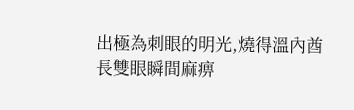出極為刺眼的明光,燒得溫內酋長雙眼瞬間麻痹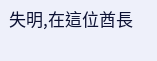失明,在這位酋長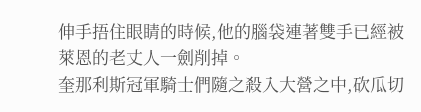伸手捂住眼睛的時候,他的腦袋連著雙手已經被萊恩的老丈人一劍削掉。
奎那利斯冠軍騎士們隨之殺入大營之中,砍瓜切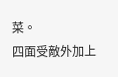菜。
四面受敵外加上